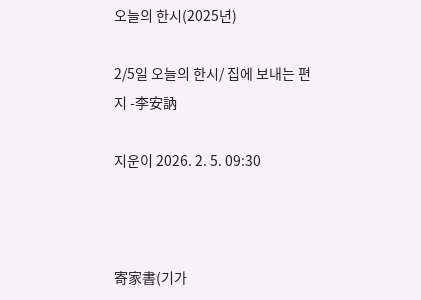오늘의 한시(2025년)

2/5일 오늘의 한시/ 집에 보내는 편지 -李安訥

지운이 2026. 2. 5. 09:30



寄家書(기가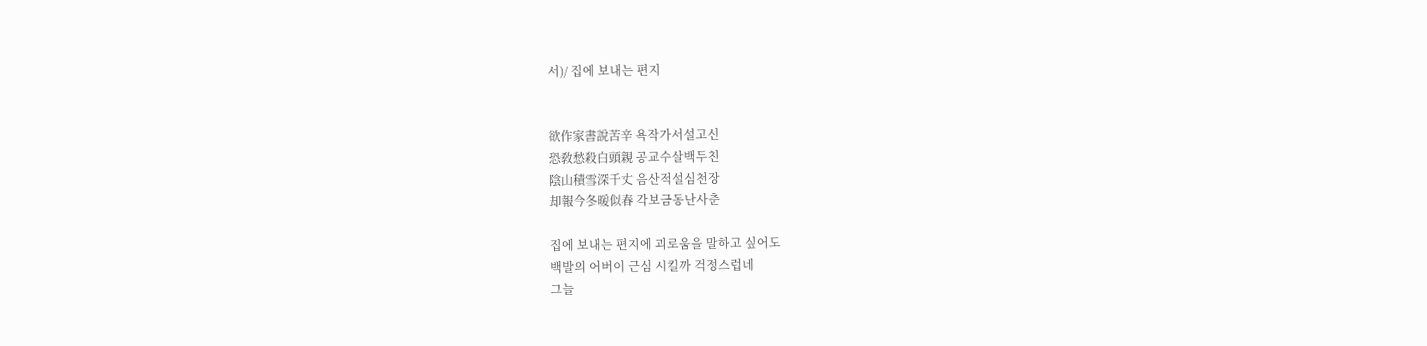서)/ 집에 보내는 편지


欲作家書說苦辛 욕작가서설고신
恐敎愁殺白頭親 공교수살백두친
陰山積雪深千丈 음산적설심천장
却報今冬暖似春 각보금동난사춘

집에 보내는 편지에 괴로움을 말하고 싶어도
백발의 어버이 근심 시킬까 걱정스럽네
그늘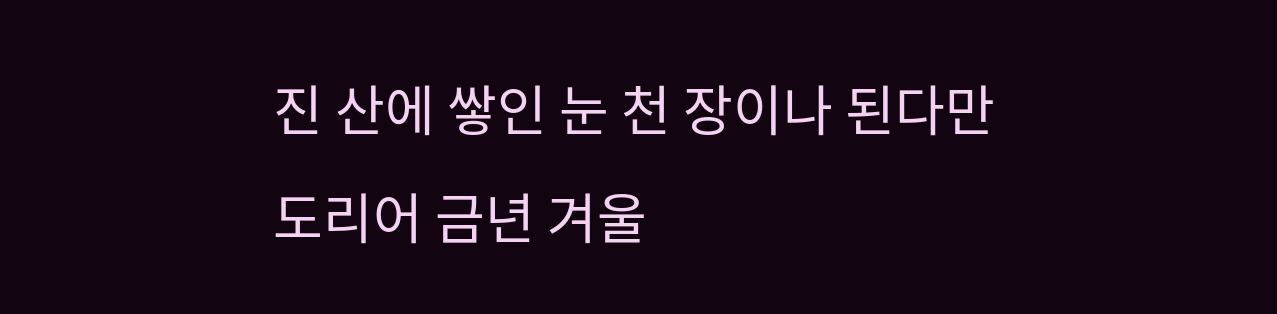진 산에 쌓인 눈 천 장이나 된다만
도리어 금년 겨울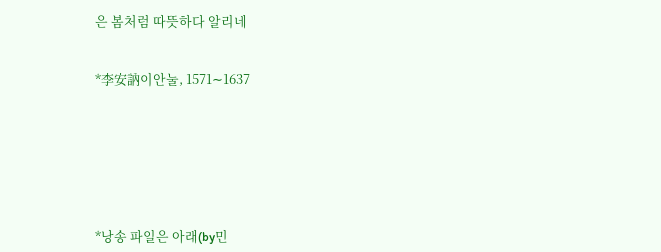은 봄처럼 따뜻하다 알리네


*李安訥이안눌, 1571∼1637







*낭송 파일은 아래(by민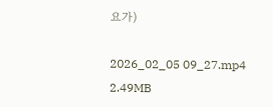요가)

2026_02_05 09_27.mp4
2.49MB